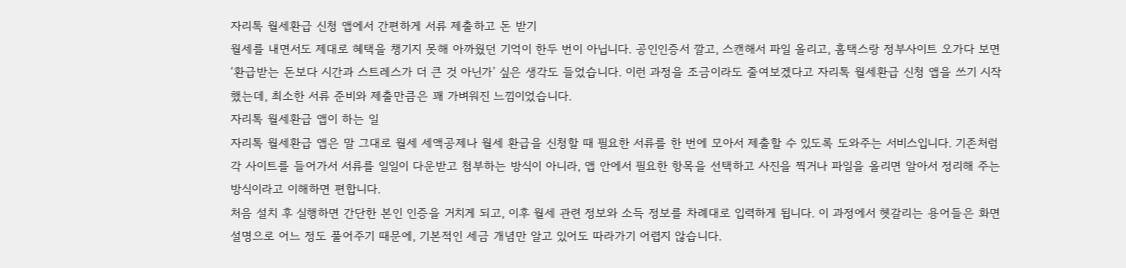자리톡 월세환급 신청 앱에서 간편하게 서류 제출하고 돈 받기
월세를 내면서도 제대로 혜택을 챙기지 못해 아까웠던 기억이 한두 번이 아닙니다. 공인인증서 깔고, 스캔해서 파일 올리고, 홈택스랑 정부사이트 오가다 보면 ‘환급받는 돈보다 시간과 스트레스가 더 큰 것 아닌가’ 싶은 생각도 들었습니다. 이런 과정을 조금이라도 줄여보겠다고 자리톡 월세환급 신청 앱을 쓰기 시작했는데, 최소한 서류 준비와 제출만큼은 꽤 가벼워진 느낌이었습니다.
자리톡 월세환급 앱이 하는 일
자리톡 월세환급 앱은 말 그대로 월세 세액공제나 월세 환급을 신청할 때 필요한 서류를 한 번에 모아서 제출할 수 있도록 도와주는 서비스입니다. 기존처럼 각 사이트를 들어가서 서류를 일일이 다운받고 첨부하는 방식이 아니라, 앱 안에서 필요한 항목을 선택하고 사진을 찍거나 파일을 올리면 알아서 정리해 주는 방식이라고 이해하면 편합니다.
처음 설치 후 실행하면 간단한 본인 인증을 거치게 되고, 이후 월세 관련 정보와 소득 정보를 차례대로 입력하게 됩니다. 이 과정에서 헷갈리는 용어들은 화면 설명으로 어느 정도 풀어주기 때문에, 기본적인 세금 개념만 알고 있어도 따라가기 어렵지 않습니다.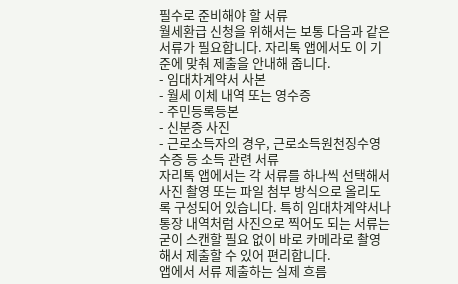필수로 준비해야 할 서류
월세환급 신청을 위해서는 보통 다음과 같은 서류가 필요합니다. 자리톡 앱에서도 이 기준에 맞춰 제출을 안내해 줍니다.
- 임대차계약서 사본
- 월세 이체 내역 또는 영수증
- 주민등록등본
- 신분증 사진
- 근로소득자의 경우, 근로소득원천징수영수증 등 소득 관련 서류
자리톡 앱에서는 각 서류를 하나씩 선택해서 사진 촬영 또는 파일 첨부 방식으로 올리도록 구성되어 있습니다. 특히 임대차계약서나 통장 내역처럼 사진으로 찍어도 되는 서류는 굳이 스캔할 필요 없이 바로 카메라로 촬영해서 제출할 수 있어 편리합니다.
앱에서 서류 제출하는 실제 흐름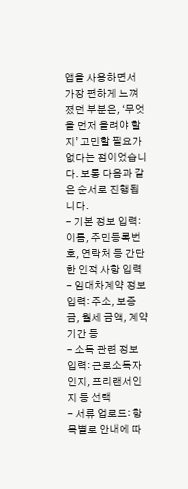앱을 사용하면서 가장 편하게 느껴졌던 부분은, ‘무엇을 먼저 올려야 할지’ 고민할 필요가 없다는 점이었습니다. 보통 다음과 같은 순서로 진행됩니다.
- 기본 정보 입력: 이름, 주민등록번호, 연락처 등 간단한 인적 사항 입력
- 임대차계약 정보 입력: 주소, 보증금, 월세 금액, 계약 기간 등
- 소득 관련 정보 입력: 근로소득자인지, 프리랜서인지 등 선택
- 서류 업로드: 항목별로 안내에 따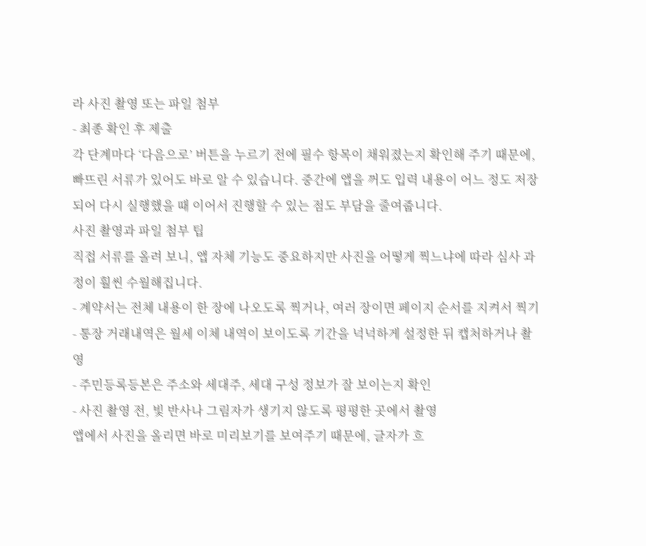라 사진 촬영 또는 파일 첨부
- 최종 확인 후 제출
각 단계마다 ‘다음으로’ 버튼을 누르기 전에 필수 항목이 채워졌는지 확인해 주기 때문에, 빠뜨린 서류가 있어도 바로 알 수 있습니다. 중간에 앱을 꺼도 입력 내용이 어느 정도 저장되어 다시 실행했을 때 이어서 진행할 수 있는 점도 부담을 줄여줍니다.
사진 촬영과 파일 첨부 팁
직접 서류를 올려 보니, 앱 자체 기능도 중요하지만 사진을 어떻게 찍느냐에 따라 심사 과정이 훨씬 수월해집니다.
- 계약서는 전체 내용이 한 장에 나오도록 찍거나, 여러 장이면 페이지 순서를 지켜서 찍기
- 통장 거래내역은 월세 이체 내역이 보이도록 기간을 넉넉하게 설정한 뒤 캡처하거나 촬영
- 주민등록등본은 주소와 세대주, 세대 구성 정보가 잘 보이는지 확인
- 사진 촬영 전, 빛 반사나 그림자가 생기지 않도록 평평한 곳에서 촬영
앱에서 사진을 올리면 바로 미리보기를 보여주기 때문에, 글자가 흐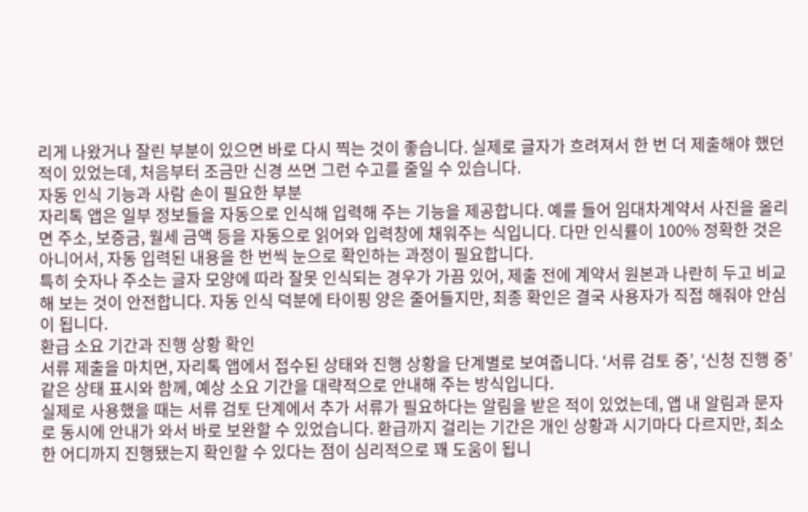리게 나왔거나 잘린 부분이 있으면 바로 다시 찍는 것이 좋습니다. 실제로 글자가 흐려져서 한 번 더 제출해야 했던 적이 있었는데, 처음부터 조금만 신경 쓰면 그런 수고를 줄일 수 있습니다.
자동 인식 기능과 사람 손이 필요한 부분
자리톡 앱은 일부 정보들을 자동으로 인식해 입력해 주는 기능을 제공합니다. 예를 들어 임대차계약서 사진을 올리면 주소, 보증금, 월세 금액 등을 자동으로 읽어와 입력창에 채워주는 식입니다. 다만 인식률이 100% 정확한 것은 아니어서, 자동 입력된 내용을 한 번씩 눈으로 확인하는 과정이 필요합니다.
특히 숫자나 주소는 글자 모양에 따라 잘못 인식되는 경우가 가끔 있어, 제출 전에 계약서 원본과 나란히 두고 비교해 보는 것이 안전합니다. 자동 인식 덕분에 타이핑 양은 줄어들지만, 최종 확인은 결국 사용자가 직접 해줘야 안심이 됩니다.
환급 소요 기간과 진행 상황 확인
서류 제출을 마치면, 자리톡 앱에서 접수된 상태와 진행 상황을 단계별로 보여줍니다. ‘서류 검토 중’, ‘신청 진행 중’ 같은 상태 표시와 함께, 예상 소요 기간을 대략적으로 안내해 주는 방식입니다.
실제로 사용했을 때는 서류 검토 단계에서 추가 서류가 필요하다는 알림을 받은 적이 있었는데, 앱 내 알림과 문자로 동시에 안내가 와서 바로 보완할 수 있었습니다. 환급까지 걸리는 기간은 개인 상황과 시기마다 다르지만, 최소한 어디까지 진행됐는지 확인할 수 있다는 점이 심리적으로 꽤 도움이 됩니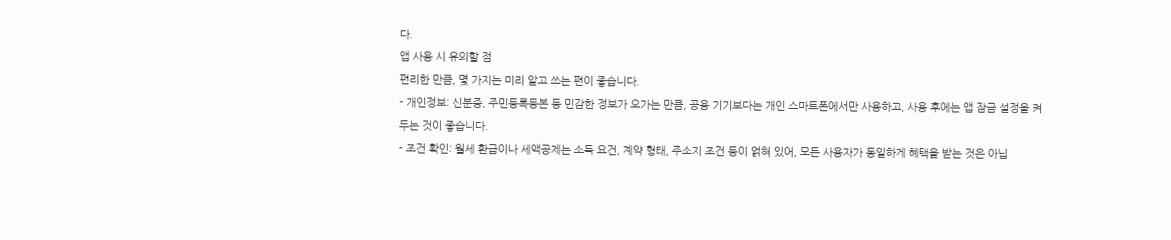다.
앱 사용 시 유의할 점
편리한 만큼, 몇 가지는 미리 알고 쓰는 편이 좋습니다.
- 개인정보: 신분증, 주민등록등본 등 민감한 정보가 오가는 만큼, 공용 기기보다는 개인 스마트폰에서만 사용하고, 사용 후에는 앱 잠금 설정을 켜두는 것이 좋습니다.
- 조건 확인: 월세 환급이나 세액공제는 소득 요건, 계약 형태, 주소지 조건 등이 얽혀 있어, 모든 사용자가 동일하게 혜택을 받는 것은 아닙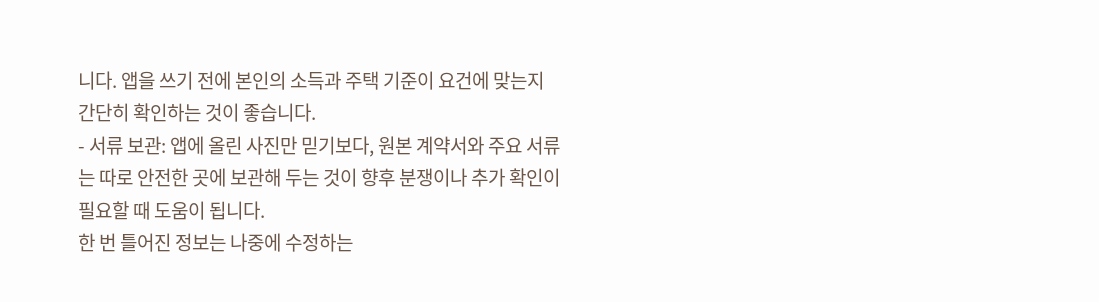니다. 앱을 쓰기 전에 본인의 소득과 주택 기준이 요건에 맞는지 간단히 확인하는 것이 좋습니다.
- 서류 보관: 앱에 올린 사진만 믿기보다, 원본 계약서와 주요 서류는 따로 안전한 곳에 보관해 두는 것이 향후 분쟁이나 추가 확인이 필요할 때 도움이 됩니다.
한 번 틀어진 정보는 나중에 수정하는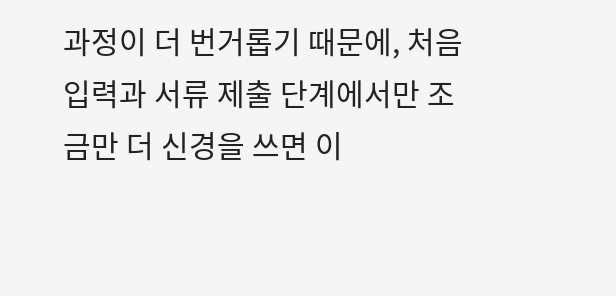과정이 더 번거롭기 때문에, 처음 입력과 서류 제출 단계에서만 조금만 더 신경을 쓰면 이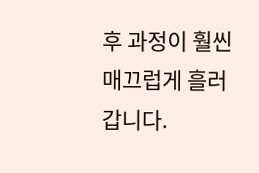후 과정이 훨씬 매끄럽게 흘러갑니다.